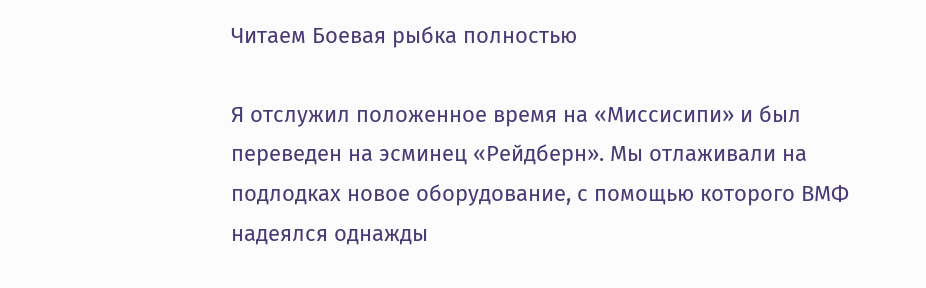Читаем Боевая рыбка полностью

Я отслужил положенное время на «Миссисипи» и был переведен на эсминец «Рейдберн». Мы отлаживали на подлодках новое оборудование, с помощью которого ВМФ надеялся однажды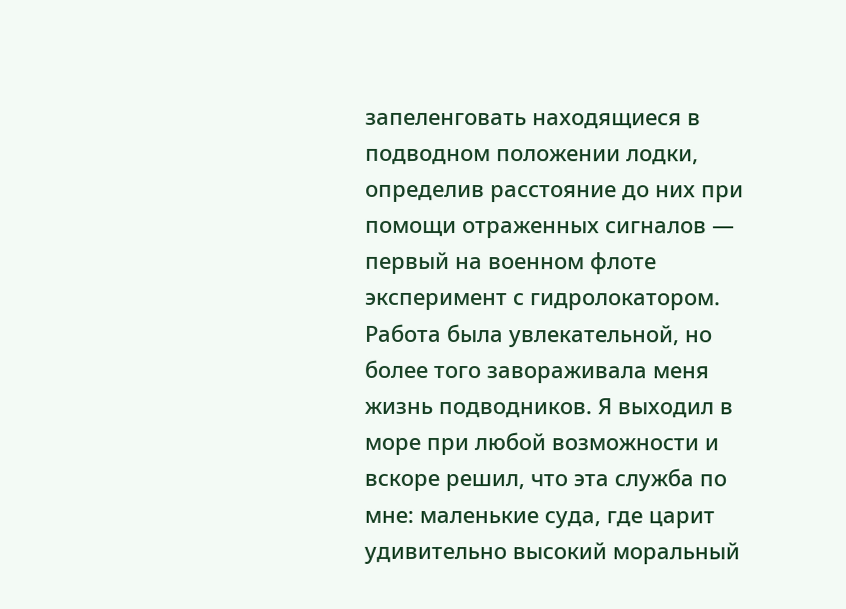запеленговать находящиеся в подводном положении лодки, определив расстояние до них при помощи отраженных сигналов — первый на военном флоте эксперимент с гидролокатором. Работа была увлекательной, но более того завораживала меня жизнь подводников. Я выходил в море при любой возможности и вскоре решил, что эта служба по мне: маленькие суда, где царит удивительно высокий моральный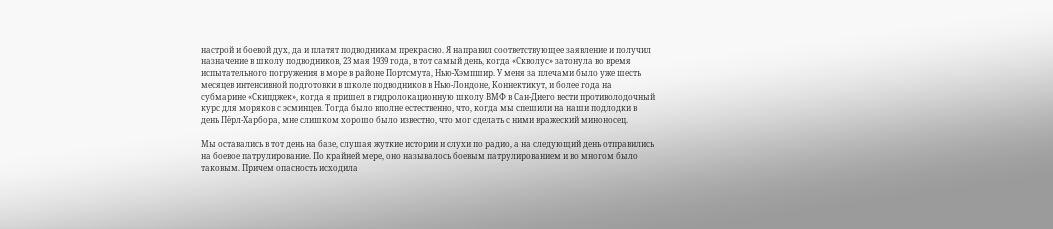настрой и боевой дух, да и платят подводникам прекрасно. Я направил соответствующее заявление и получил назначение в школу подводников, 23 мая 1939 года, в тот самый день, когда «Скволус» затонула во время испытательного погружения в море в районе Портсмута, Нью-Хэмпшир. У меня за плечами было уже шесть месяцев интенсивной подготовки в школе подводников в Нью-Лондоне, Коннектикут, и более года на субмарине «Скипджек», когда я пришел в гидролокационную школу ВМФ в Сан-Диего вести противолодочный курс для моряков с эсминцев. Тогда было вполне естественно, что, когда мы спешили на наши подлодки в день Пёрл-Харбора, мне слишком хорошо было известно, что мог сделать с ними вражеский миноносец.

Мы оставались в тот день на базе, слушая жуткие истории и слухи по радио, а на следующий день отправились на боевое патрулирование. По крайней мере, оно называлось боевым патрулированием и во многом было таковым. Причем опасность исходила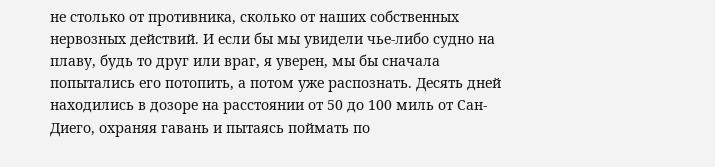не столько от противника, сколько от наших собственных нервозных действий. И если бы мы увидели чье-либо судно на плаву, будь то друг или враг, я уверен, мы бы сначала попытались его потопить, а потом уже распознать. Десять дней находились в дозоре на расстоянии от 50 до 100 миль от Сан-Диего, охраняя гавань и пытаясь поймать по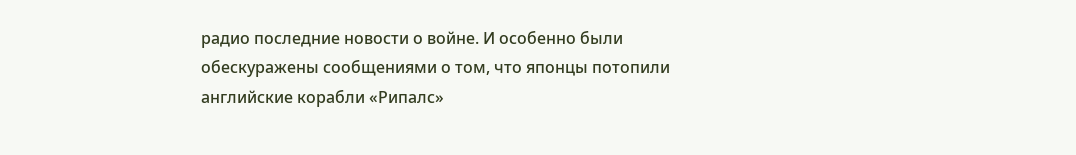радио последние новости о войне. И особенно были обескуражены сообщениями о том, что японцы потопили английские корабли «Рипалс»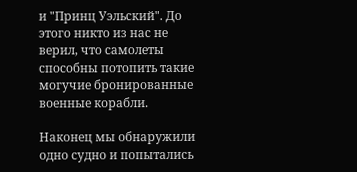и "Принц Уэльский". До этого никто из нас не верил, что самолеты способны потопить такие могучие бронированные военные корабли.

Наконец мы обнаружили одно судно и попытались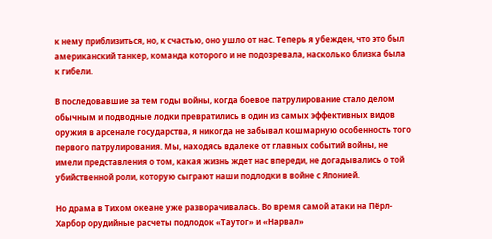к нему приблизиться, но, к счастью, оно ушло от нас. Теперь я убежден, что это был американский танкер, команда которого и не подозревала, насколько близка была к гибели.

В последовавшие за тем годы войны, когда боевое патрулирование стало делом обычным и подводные лодки превратились в один из самых эффективных видов оружия в арсенале государства, я никогда не забывал кошмарную особенность того первого патрулирования. Мы, находясь вдалеке от главных событий войны, не имели представления о том, какая жизнь ждет нас впереди, не догадывались о той убийственной роли, которую сыграют наши подлодки в войне с Японией.

Но драма в Тихом океане уже разворачивалась. Во время самой атаки на Пёрл-Харбор орудийные расчеты подлодок «Таутог» и «Нарвал»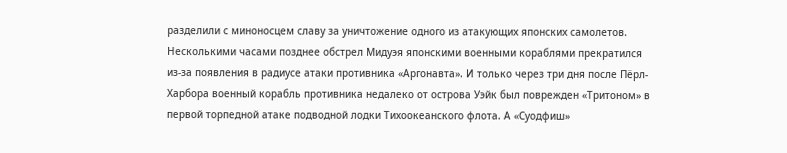разделили с миноносцем славу за уничтожение одного из атакующих японских самолетов. Несколькими часами позднее обстрел Мидуэя японскими военными кораблями прекратился из-за появления в радиусе атаки противника «Аргонавта». И только через три дня после Пёрл-Харбоpa военный корабль противника недалеко от острова Уэйк был поврежден «Тритоном» в первой торпедной атаке подводной лодки Тихоокеанского флота. А «Суодфиш»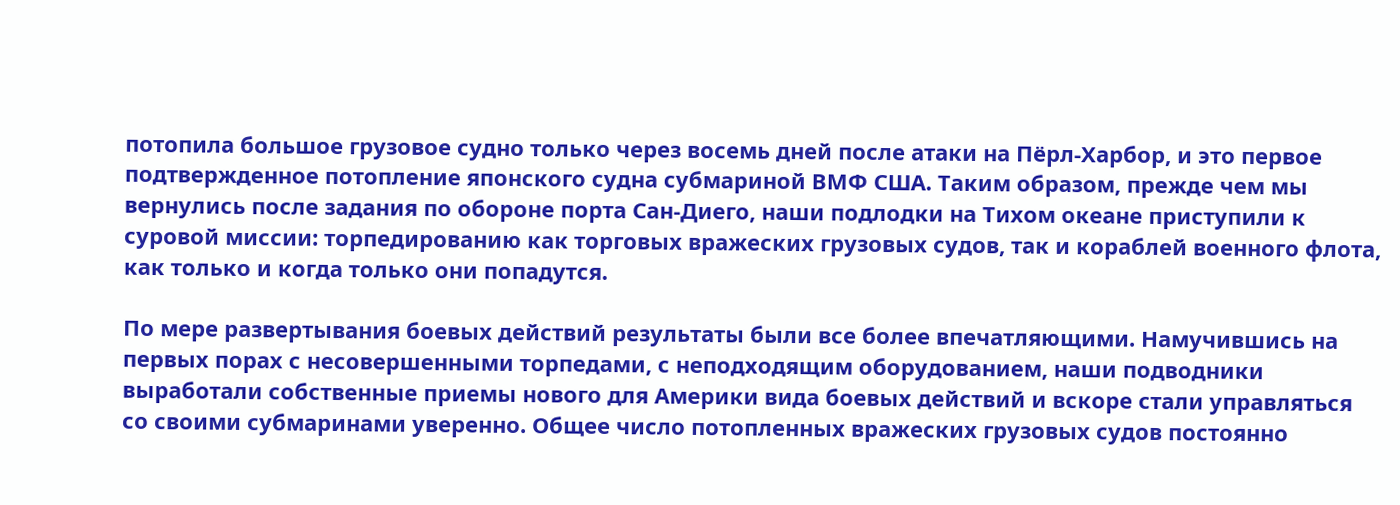потопила большое грузовое судно только через восемь дней после атаки на Пёрл-Харбор, и это первое подтвержденное потопление японского судна субмариной ВМФ США. Таким образом, прежде чем мы вернулись после задания по обороне порта Сан-Диего, наши подлодки на Тихом океане приступили к суровой миссии: торпедированию как торговых вражеских грузовых судов, так и кораблей военного флота, как только и когда только они попадутся.

По мере развертывания боевых действий результаты были все более впечатляющими. Намучившись на первых порах с несовершенными торпедами, с неподходящим оборудованием, наши подводники выработали собственные приемы нового для Америки вида боевых действий и вскоре стали управляться со своими субмаринами уверенно. Общее число потопленных вражеских грузовых судов постоянно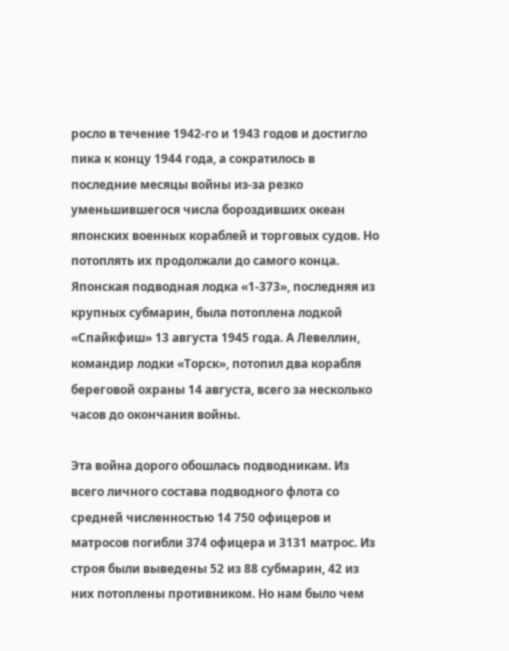росло в течение 1942-го и 1943 годов и достигло пика к концу 1944 года, а сократилось в последние месяцы войны из-за резко уменьшившегося числа бороздивших океан японских военных кораблей и торговых судов. Но потоплять их продолжали до самого конца. Японская подводная лодка «1-373», последняя из крупных субмарин, была потоплена лодкой «Спайкфиш» 13 августа 1945 года. А Левеллин, командир лодки «Торск», потопил два корабля береговой охраны 14 августа, всего за несколько часов до окончания войны.

Эта война дорого обошлась подводникам. Из всего личного состава подводного флота со средней численностью 14 750 офицеров и матросов погибли 374 офицера и 3131 матрос. Из строя были выведены 52 из 88 субмарин, 42 из них потоплены противником. Но нам было чем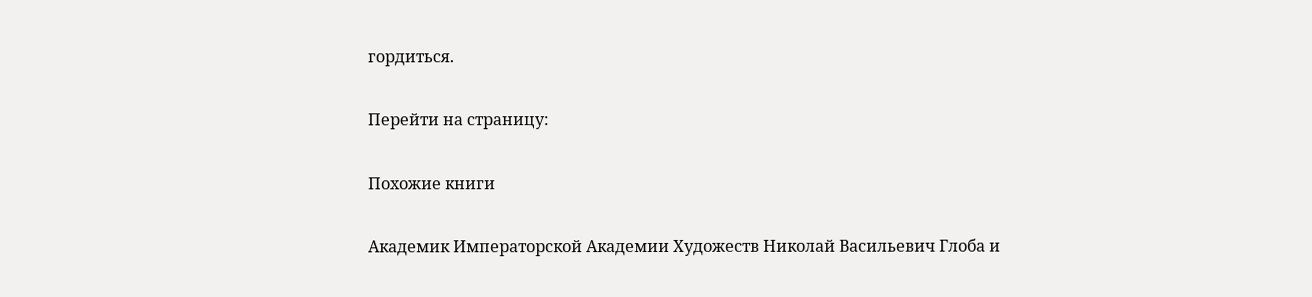гордиться.

Перейти на страницу:

Похожие книги

Академик Императорской Академии Художеств Николай Васильевич Глоба и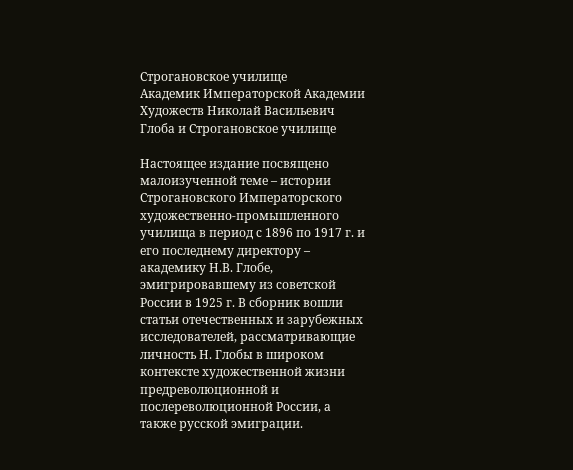Строгановское училище
Академик Императорской Академии Художеств Николай Васильевич Глоба и Строгановское училище

Настоящее издание посвящено малоизученной теме – истории Строгановского Императорского художественно-промышленного училища в период с 1896 по 1917 г. и его последнему директору – академику Н.В. Глобе, эмигрировавшему из советской России в 1925 г. В сборник вошли статьи отечественных и зарубежных исследователей, рассматривающие личность Н. Глобы в широком контексте художественной жизни предреволюционной и послереволюционной России, а также русской эмиграции.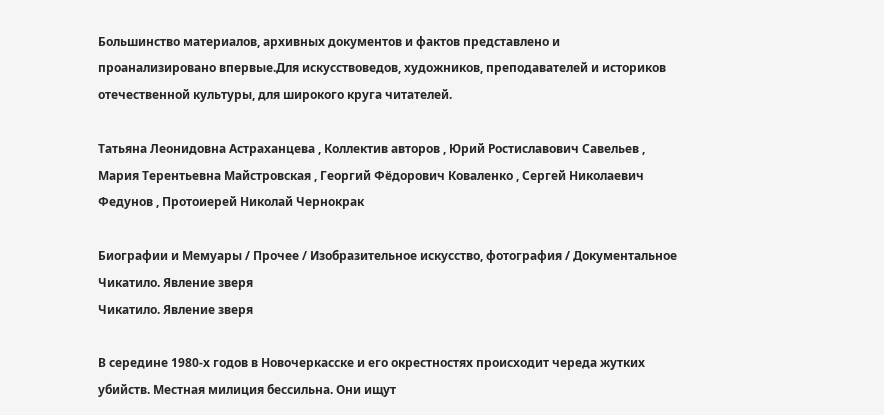Большинство материалов, архивных документов и фактов представлено и проанализировано впервые.Для искусствоведов, художников, преподавателей и историков отечественной культуры, для широкого круга читателей.

Татьяна Леонидовна Астраханцева , Коллектив авторов , Юрий Ростиславович Савельев , Мария Терентьевна Майстровская , Георгий Фёдорович Коваленко , Сергей Николаевич Федунов , Протоиерей Николай Чернокрак

Биографии и Мемуары / Прочее / Изобразительное искусство, фотография / Документальное
Чикатило. Явление зверя
Чикатило. Явление зверя

В середине 1980-х годов в Новочеркасске и его окрестностях происходит череда жутких убийств. Местная милиция бессильна. Они ищут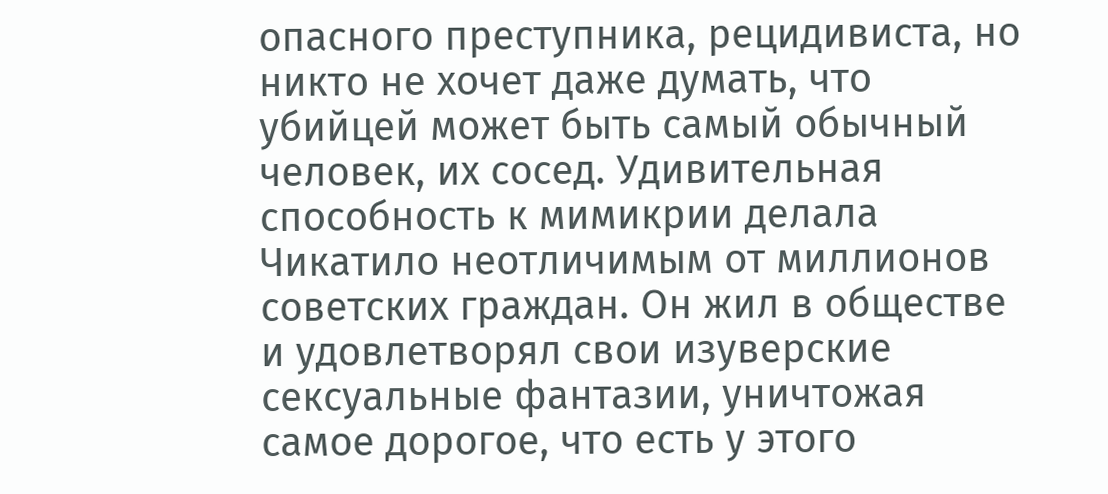опасного преступника, рецидивиста, но никто не хочет даже думать, что убийцей может быть самый обычный человек, их сосед. Удивительная способность к мимикрии делала Чикатило неотличимым от миллионов советских граждан. Он жил в обществе и удовлетворял свои изуверские сексуальные фантазии, уничтожая самое дорогое, что есть у этого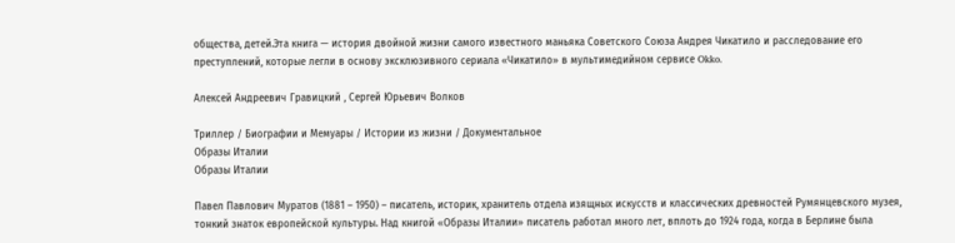общества, детей.Эта книга — история двойной жизни самого известного маньяка Советского Союза Андрея Чикатило и расследование его преступлений, которые легли в основу эксклюзивного сериала «Чикатило» в мультимедийном сервисе Okko.

Алексей Андреевич Гравицкий , Сергей Юрьевич Волков

Триллер / Биографии и Мемуары / Истории из жизни / Документальное
Образы Италии
Образы Италии

Павел Павлович Муратов (1881 – 1950) – писатель, историк, хранитель отдела изящных искусств и классических древностей Румянцевского музея, тонкий знаток европейской культуры. Над книгой «Образы Италии» писатель работал много лет, вплоть до 1924 года, когда в Берлине была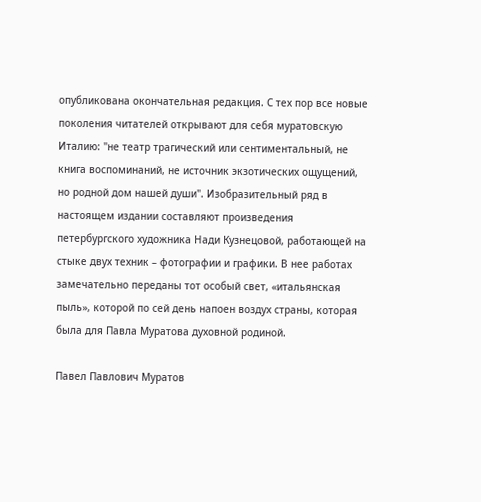опубликована окончательная редакция. С тех пор все новые поколения читателей открывают для себя муратовскую Италию: "не театр трагический или сентиментальный, не книга воспоминаний, не источник экзотических ощущений, но родной дом нашей души". Изобразительный ряд в настоящем издании составляют произведения петербургского художника Нади Кузнецовой, работающей на стыке двух техник – фотографии и графики. В нее работах замечательно переданы тот особый свет, «итальянская пыль», которой по сей день напоен воздух страны, которая была для Павла Муратова духовной родиной.

Павел Павлович Муратов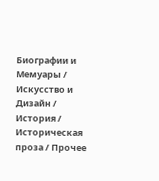Биографии и Мемуары / Искусство и Дизайн / История / Историческая проза / Прочее